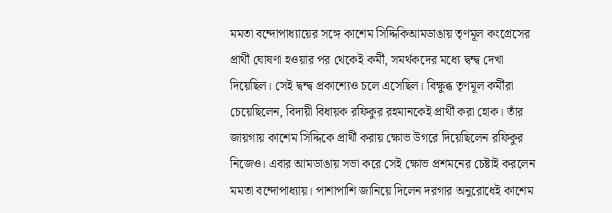মমতা বন্দোপাধ্যায়ের সঙ্গে কাশেম সিদ্দিকিআমডাঙায় তৃণমূল কংগ্রেসের প্রার্থী ঘোষণা হওয়ার পর থেকেই কর্মী, সমর্থকদের মধ্যে দ্বন্দ্ব দেখা দিয়েছিল। সেই দ্বন্দ্ব প্রকাশ্যেও চলে এসেছিল। বিক্ষুব্ধ তৃণমূল কর্মীরা চেয়েছিলেন, বিদায়ী বিধায়ক রফিকুর রহমানকেই প্রার্থী করা হোক। তাঁর জায়গায় কাশেম সিদ্দিকে প্রার্থী করায় ক্ষোভ উগরে দিয়েছিলেন রফিকুর নিজেও। এবার আমডাঙায় সভা করে সেই ক্ষোভ প্রশমনের চেষ্টাই করলেন মমতা বন্দোপাধ্যায়। পাশাপাশি জানিয়ে দিলেন দরগার অনুরোধেই কাশেম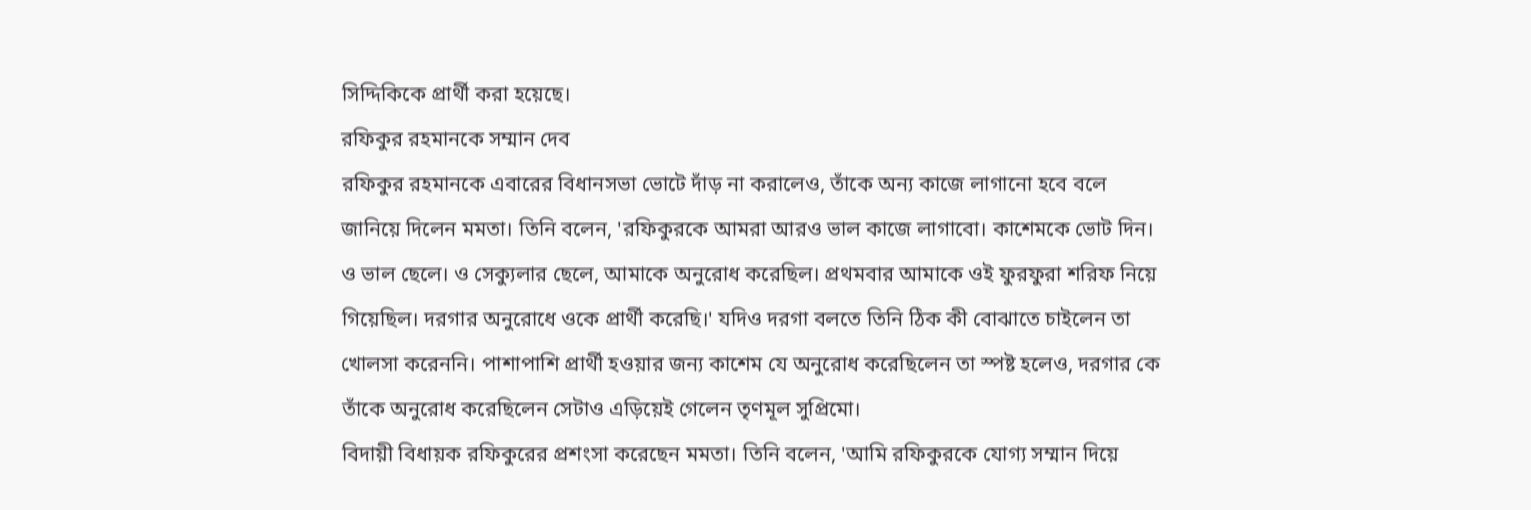সিদ্দিকিকে প্রার্থী করা হয়েছে।
রফিকুর রহমানকে সম্মান দেব
রফিকুর রহমানকে এবারের বিধানসভা ভোটে দাঁড় না করালেও, তাঁকে অন্য কাজে লাগানো হবে বলে জানিয়ে দিলেন মমতা। তিনি বলেন, 'রফিকুরকে আমরা আরও ভাল কাজে লাগাবো। কাশেমকে ভোট দিন। ও ভাল ছেলে। ও সেক্যুলার ছেলে, আমাকে অনুরোধ করেছিল। প্রথমবার আমাকে ওই ফুরফুরা শরিফ নিয়ে গিয়েছিল। দরগার অনুরোধে ওকে প্রার্থী করেছি।' যদিও দরগা বলতে তিনি ঠিক কী বোঝাতে চাইলেন তা খোলসা করেননি। পাশাপাশি প্রার্থী হওয়ার জন্য কাশেম যে অনুরোধ করেছিলেন তা স্পষ্ট হলেও, দরগার কে তাঁকে অনুরোধ করেছিলেন সেটাও এড়িয়েই গেলেন তৃণমূল সুপ্রিমো।
বিদায়ী বিধায়ক রফিকুরের প্রশংসা করেছেন মমতা। তিনি বলেন, 'আমি রফিকুরকে যোগ্য সম্মান দিয়ে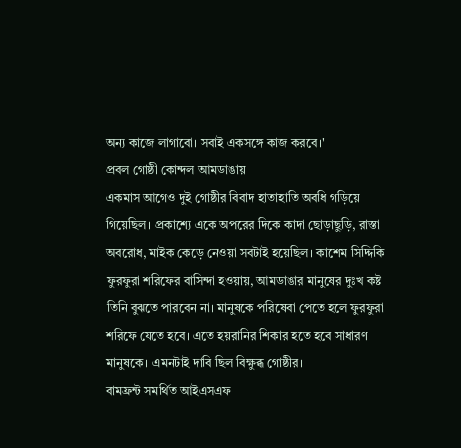অন্য কাজে লাগাবো। সবাই একসঙ্গে কাজ করবে।'
প্রবল গোষ্ঠী কোন্দল আমডাঙায়
একমাস আগেও দুই গোষ্ঠীর বিবাদ হাতাহাতি অবধি গড়িয়ে গিয়েছিল। প্রকাশ্যে একে অপরের দিকে কাদা ছোড়াছুড়ি, রাস্তা অবরোধ, মাইক কেড়ে নেওয়া সবটাই হয়েছিল। কাশেম সিদ্দিকি ফুরফুরা শরিফের বাসিন্দা হওয়ায়, আমডাঙার মানুষের দুঃখ কষ্ট তিনি বুঝতে পারবেন না। মানুষকে পরিষেবা পেতে হলে ফুরফুরা শরিফে যেতে হবে। এতে হয়রানির শিকার হতে হবে সাধারণ মানুষকে। এমনটাই দাবি ছিল বিক্ষুব্ধ গোষ্ঠীর।
বামফ্রন্ট সমর্থিত আইএসএফ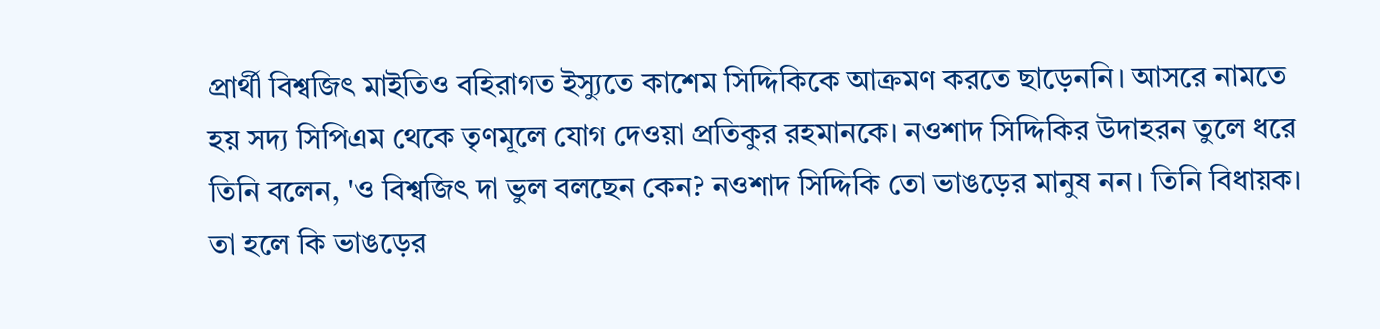প্রার্থী বিশ্বজিৎ মাইতিও বহিরাগত ইস্যুতে কাশেম সিদ্দিকিকে আক্রমণ করতে ছাড়েননি। আসরে নামতে হয় সদ্য সিপিএম থেকে তৃণমূলে যোগ দেওয়া প্রতিকুর রহমানকে। নওশাদ সিদ্দিকির উদাহরন তুলে ধরে তিনি বলেন, 'ও বিশ্বজিৎ দা ভুল বলছেন কেন? নওশাদ সিদ্দিকি তো ভাঙড়ের মানুষ নন। তিনি বিধায়ক। তা হলে কি ভাঙড়ের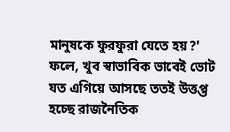মানুষকে ফুরফুরা যেতে হয়?' ফলে, খুব স্বাভাবিক ভাবেই ভোট যত এগিয়ে আসছে ততই উত্তপ্ত হচ্ছে রাজনৈতিক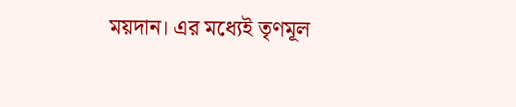ময়দান। এর মধ্যেই তৃণমূল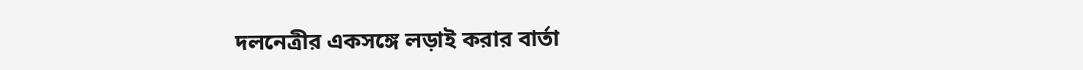দলনেত্রীর একসঙ্গে লড়াই করার বার্তা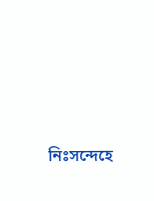নিঃসন্দেহে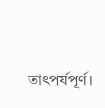তাৎপর্যপূর্ণ।